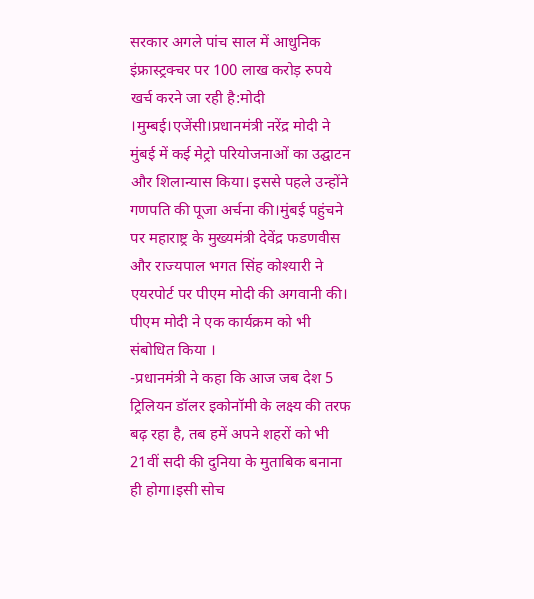सरकार अगले पांच साल में आधुनिक इंफ्रास्ट्रक्चर पर 100 लाख करोड़ रुपये खर्च करने जा रही है:मोदी
।मुम्बई।एजेंसी।प्रधानमंत्री नरेंद्र मोदी ने मुंबई में कई मेट्रो परियोजनाओं का उद्घाटन और शिलान्यास किया। इससे पहले उन्होंने गणपति की पूजा अर्चना की।मुंबई पहुंचने पर महाराष्ट्र के मुख्यमंत्री देवेंद्र फडणवीस और राज्यपाल भगत सिंह कोश्यारी ने एयरपोर्ट पर पीएम मोदी की अगवानी की। पीएम मोदी ने एक कार्यक्रम को भी संबोधित किया ।
-प्रधानमंत्री ने कहा कि आज जब देश 5 ट्रिलियन डॉलर इकोनॉमी के लक्ष्य की तरफ बढ़ रहा है, तब हमें अपने शहरों को भी 21वीं सदी की दुनिया के मुताबिक बनाना ही होगा।इसी सोच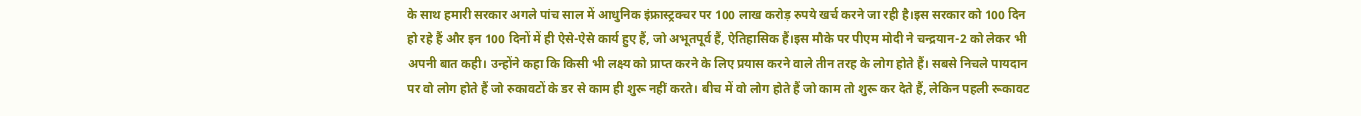के साथ हमारी सरकार अगले पांच साल में आधुनिक इंफ्रास्ट्रक्चर पर 100 लाख करोड़ रुपये खर्च करने जा रही है।इस सरकार को 100 दिन हो रहे हैं और इन 100 दिनों में ही ऐसे-ऐसे कार्य हुए हैं, जो अभूतपूर्व हैं, ऐतिहासिक हैं।इस मौके पर पीएम मोदी ने चन्द्रयान-2 को लेकर भी अपनी बात कही। उन्होंने कहा कि किसी भी लक्ष्य को प्राप्त करने के लिए प्रयास करने वाले तीन तरह के लोग होते हैं। सबसे निचले पायदान पर वो लोग होते हैं जो रुकावटों के डर से काम ही शुरू नहीं करते। बीच में वो लोग होते हैं जो काम तो शुरू कर देते हैं, लेकिन पहली रूकावट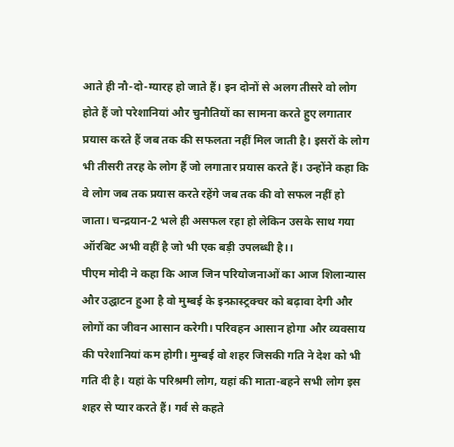आते ही नौ-दो-ग्यारह हो जाते हैं। इन दोनों से अलग तीसरे वो लोग होते हैं जो परेशानियां और चुनौतियों का सामना करते हुए लगातार प्रयास करते हैं जब तक की सफलता नहीं मिल जाती है। इसरों के लोग भी तीसरी तरह के लोग हैं जो लगातार प्रयास करते हैं। उन्होंने कहा कि वे लोग जब तक प्रयास करते रहेंगे जब तक की वो सफल नहीं हो जाता। चन्द्रयान-2 भले ही असफल रहा हो लेकिन उसके साथ गया ऑरबिट अभी वहीं है जो भी एक बड़ी उपलब्धी है।।
पीएम मोदी ने कहा कि आज जिन परियोजनाओं का आज शिलान्यास और उद्घाटन हुआ है वो मुम्बई के इन्फ्रास्ट्रक्चर को बढ़ावा देगी और लोगों का जीवन आसान करेगी। परिवहन आसान होगा और व्यवसाय की परेशानियां कम होगी। मुम्बई वो शहर जिसकी गति ने देश को भी गति दी है। यहां के परिश्रमी लोग, यहां की माता-बहने सभी लोग इस शहर से प्यार करते हैं। गर्व से कहते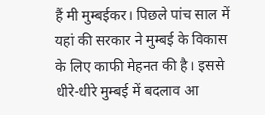हैं मी मुम्बईकर। पिछले पांच साल में यहां की सरकार ने मुम्बई के विकास के लिए काफी मेहनत की है। इससे धीरे-धीरे मुम्बई में बदलाव आ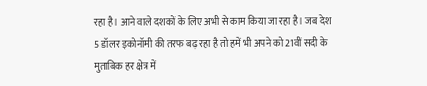रहा है। आने वाले दशकों के लिए अभी से काम किया जा रहा है। जब देश 5 डॉलर इकोनॉमी की तरफ बढ़ रहा है तो हमें भी अपने को 21वीं सदी के मुताबिक हर क्षेत्र में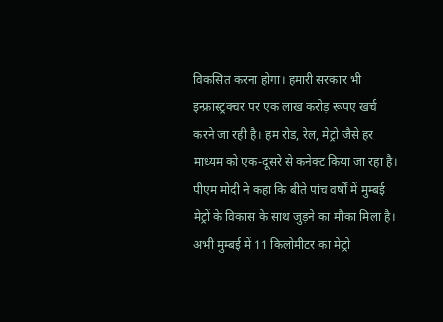विकसित करना होगा। हमारी सरकार भी इन्फ्रास्ट्रक्चर पर एक लाख करोड़ रूपए खर्च करने जा रही है। हम रोड, रेल, मेट्रो जैसे हर माध्यम को एक-दूसरे से कनेक्ट किया जा रहा है।
पीएम मोदी ने कहा कि बीते पांच वर्षों में मुम्बई मेट्रों के विकास के साथ जुड़ने का मौका मिला है। अभी मुम्बई में 11 किलोमीटर का मेट्रो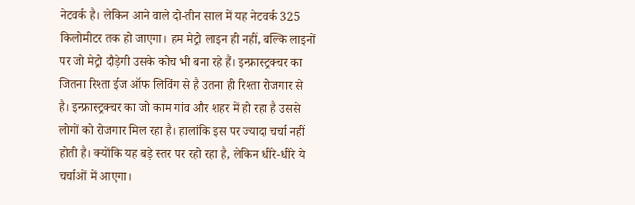नेटवर्क है। लेकिन आने वाले दो-तीन साल में यह नेटवर्क 325 किलोमीटर तक हो जाएगा। हम मेट्रो लाइन ही नहीं, बल्कि लाइनों पर जो मेट्रो दौड़ेगी उसके कोच भी बना रहे हैं। इन्फ्रास्ट्रक्चर का जितना रिश्ता ईज ऑफ लिविंग से है उतना ही रिश्ता रोजगार से है। इन्फ्रास्ट्रक्चर का जो काम गांव और शहर में हो रहा है उससे लोगों को रोजगार मिल रहा है। हालांकि इस पर ज्यादा चर्चा नहीं होती है। क्योंकि यह बड़े स्तर पर रहो रहा है, लेकिन धीरे-धीरे ये चर्चाओं में आएगा।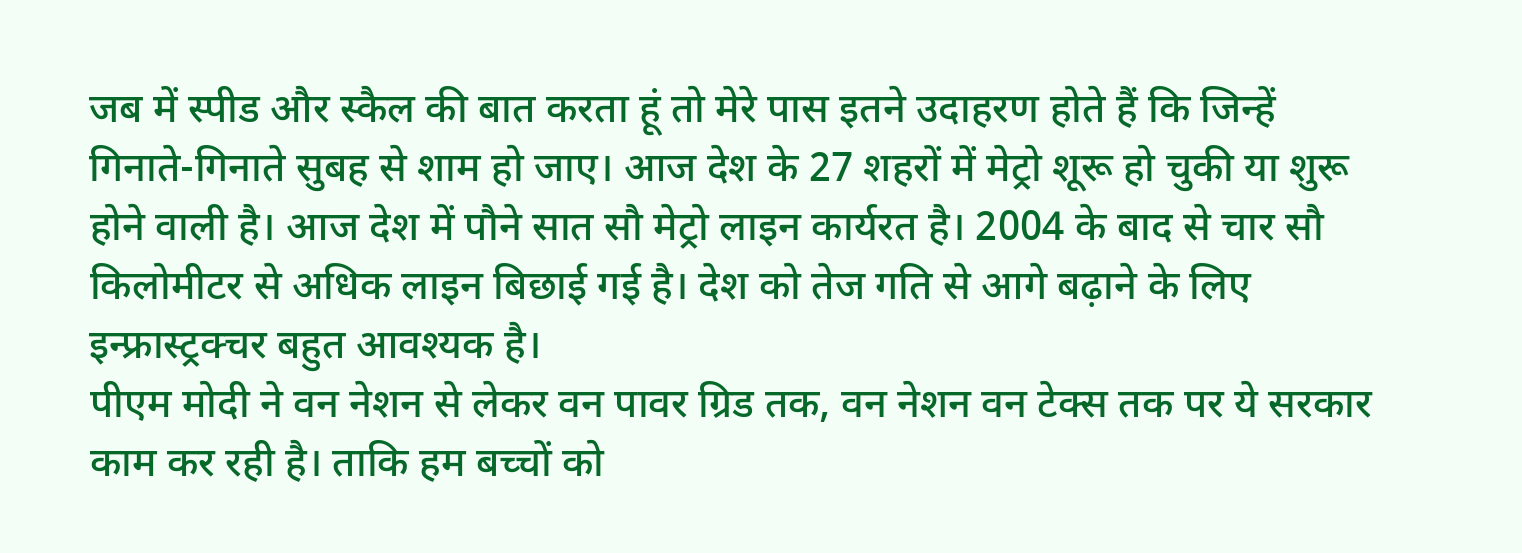जब में स्पीड और स्कैल की बात करता हूं तो मेरे पास इतने उदाहरण होते हैं कि जिन्हें गिनाते-गिनाते सुबह से शाम हो जाए। आज देश के 27 शहरों में मेट्रो शूरू हो चुकी या शुरू होने वाली है। आज देश में पौने सात सौ मेट्रो लाइन कार्यरत है। 2004 के बाद से चार सौ किलोमीटर से अधिक लाइन बिछाई गई है। देश को तेज गति से आगे बढ़ाने के लिए इन्फ्रास्ट्रक्चर बहुत आवश्यक है।
पीएम मोदी ने वन नेशन से लेकर वन पावर ग्रिड तक, वन नेशन वन टेक्स तक पर ये सरकार काम कर रही है। ताकि हम बच्चों को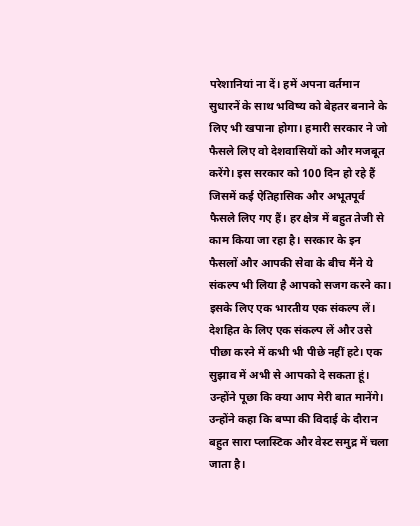परेशानियां ना दें। हमें अपना वर्तमान सुधारनें के साथ भविष्य को बेहतर बनाने के लिए भी खपाना होगा। हमारी सरकार ने जो फैसले लिए वो देशवासियों को और मजबूत करेंगे। इस सरकार को 100 दिन हो रहे हैं जिसमें कई ऐतिहासिक और अभूतपूर्व फैसले लिए गए हैं। हर क्षेत्र में बहुत तेजी से काम किया जा रहा है। सरकार के इन फैसलों और आपकी सेवा के बीच मैंने ये संकल्प भी लिया है आपको सजग करने का। इसके लिए एक भारतीय एक संकल्प लें। देशहित के लिए एक संकल्प लें और उसे पीछा करने में कभी भी पीछे नहीं हटे। एक सुझाव में अभी से आपको दे सकता हूं। उन्होंने पूछा कि क्या आप मेरी बात मानेंगे। उन्होंने कहा कि बप्पा की विदाई के दौरान बहुत सारा प्लास्टिक और वेस्ट समुद्र में चला जाता है।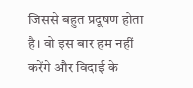जिससे बहुत प्रदूषण होता है। वो इस बार हम नहीं करेंगे और विदाई के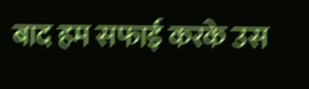बाद हम सफाई करके उस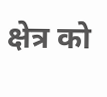क्षेत्र को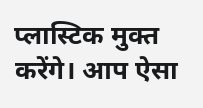प्लास्टिक मुक्त करेंगे। आप ऐसा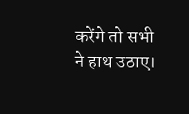करेंगे तो सभी ने हाथ उठाए।